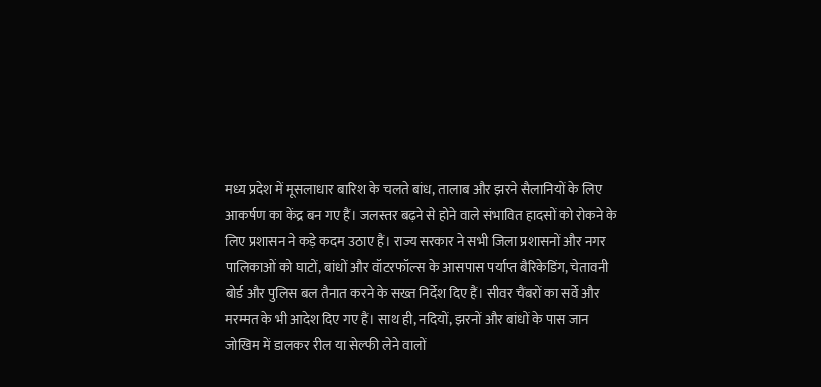मध्य प्रदेश में मूसलाधार बारिश के चलते बांध, तालाब और झरने सैलानियों के लिए आकर्षण का केंद्र बन गए हैं। जलस्तर बढ़ने से होने वाले संभावित हादसों को रोकने के लिए प्रशासन ने कड़े कदम उठाए हैं। राज्य सरकार ने सभी जिला प्रशासनों और नगर पालिकाओं को घाटों, बांधों और वॉटरफॉल्स के आसपास पर्याप्त बैरिकेडिंग, चेतावनी बोर्ड और पुलिस बल तैनात करने के सख्त निर्देश दिए हैं। सीवर चैंबरों का सर्वे और मरम्मत के भी आदेश दिए गए हैं। साथ ही, नदियों, झरनों और बांधों के पास जान जोखिम में डालकर रील या सेल्फी लेने वालों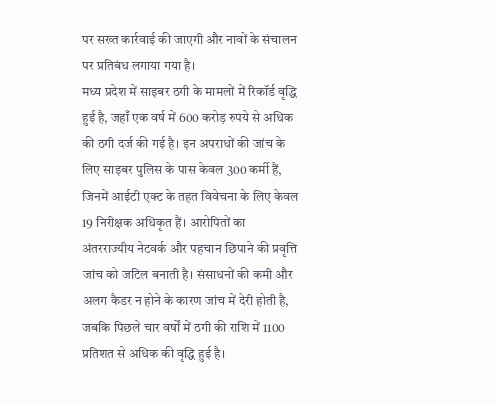पर सख्त कार्रवाई की जाएगी और नावों के संचालन पर प्रतिबंध लगाया गया है।
मध्य प्रदेश में साइबर ठगी के मामलों में रिकॉर्ड वृद्धि हुई है, जहाँ एक वर्ष में 600 करोड़ रुपये से अधिक की ठगी दर्ज की गई है। इन अपराधों की जांच के लिए साइबर पुलिस के पास केवल 300 कर्मी हैं, जिनमें आईटी एक्ट के तहत विवेचना के लिए केवल 19 निरीक्षक अधिकृत हैं। आरोपितों का अंतरराज्यीय नेटवर्क और पहचान छिपाने की प्रवृत्ति जांच को जटिल बनाती है। संसाधनों की कमी और अलग कैडर न होने के कारण जांच में देरी होती है, जबकि पिछले चार वर्षों में ठगी की राशि में 1100 प्रतिशत से अधिक की वृद्धि हुई है।